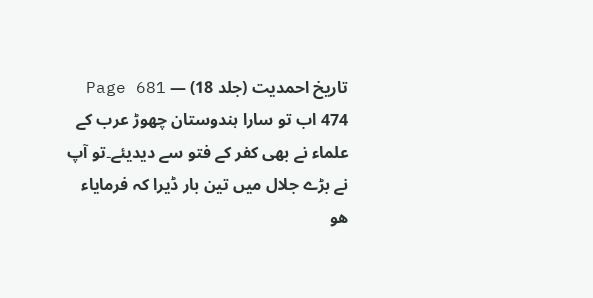تاریخ احمدیت (جلد 18) — Page 681
474 اب تو سارا ہندوستان چھوڑ عرب کے علماء نے بھی کفر کے فتو سے دیدیئے۔تو آپ نے بڑے جلال میں تین بار ڈیرا کہ فرمایاء هو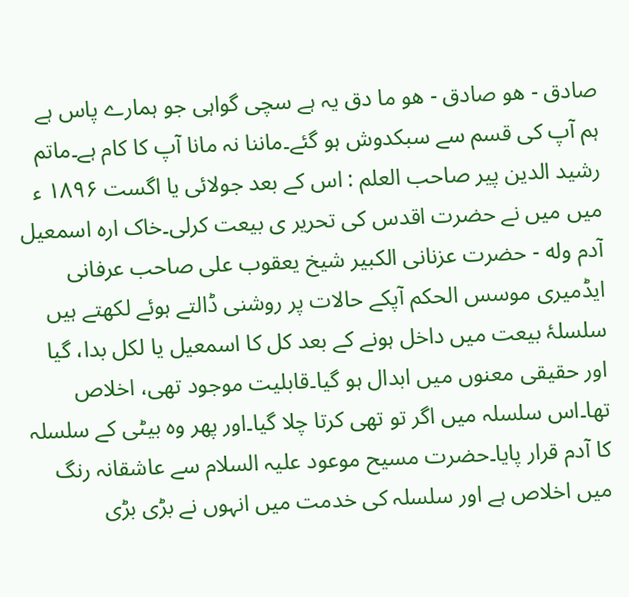صادق - هو صادق - هو ما دق یہ ہے سچی گواہی جو ہمارے پاس ہے ہم آپ کی قسم سے سبکدوش ہو گئے۔ماننا نہ مانا آپ کا کام ہے۔ماتم رشید الدین پیر صاحب العلم : اس کے بعد جولائی یا اگست ۱۸۹۶ ء میں میں نے حضرت اقدس کی تحریر ی بیعت کرلی۔خاک اره اسمعیل آدم وله - حضرت عزنانی الکبیر شیخ یعقوب علی صاحب عرفانی ایڈمیری موسس الحکم آپکے حالات پر روشنی ڈالتے ہوئے لکھتے ہیں سلسلۂ بیعت میں داخل ہونے کے بعد کل کا اسمعیل یا لکل بدا، گیا اور حقیقی معنوں میں ابدال ہو گیا۔قابلیت موجود تھی، اخلاص تھا۔اس سلسلہ میں اگر تو تھی کرتا چلا گیا۔اور پھر وہ بیٹی کے سلسلہ کا آدم قرار پایا۔حضرت مسیح موعود علیہ السلام سے عاشقانہ رنگ میں اخلاص ہے اور سلسلہ کی خدمت میں انہوں نے بڑی بڑی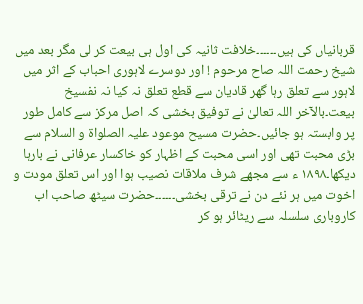قربانیاں کی ہیں۔۔۔۔۔۔خلافت ثانیہ کی اول ہی بیعت کر لی مگر بعد میں شیخ رحمت اللہ صاح مرحوم ! اور دوسرے لاہوری احباب کے اثر میں لاہور سے تعلق رہا گھر قادیان سے قطع تعلق نہ کیا نہ نفسیخ بیعت۔بالآخر اللہ تعالیٰ نے توفیق بخشی کہ اصل مرکز سے کامل طور پر وابستہ ہو جائیں۔حضرت مسیح موعود علیہ الصلواۃ و السلام سے بڑی محبت تھی اور اسی محبت کے اظہار کو خاکسار عرفانی نے بارہا دیکھا۔۱۸۹۸ ء سے مجھے شرف ملاقات نصیب ہوا اور اس تعلق مودت و اخوت میں ہر نئے دن نے ترقی بخشی۔۔۔۔۔۔حضرت سیٹھ صاحب اب کاروباری سلسلہ سے ریٹائر ہو کر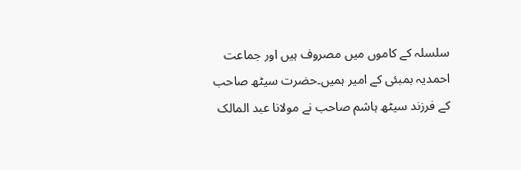سلسلہ کے کاموں میں مصروف ہیں اور جماعت احمدیہ بمبئی کے امیر ہمیں۔حضرت سیٹھ صاحب کے فرزند سیٹھ ہاشم صاحب نے مولانا عبد المالک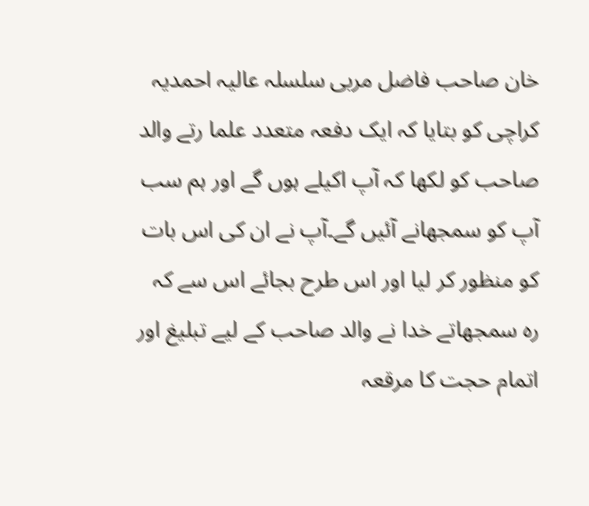خان صاحب فاضل مربی سلسلہ عالیہ احمدیہ کراچی کو بتایا کہ ایک دفعہ متعدد علما رتے والد صاحب کو لکھا کہ آپ اکیلے ہوں گے اور ہم سب آپ کو سمجھانے آئیں گے۔آپ نے ان کی اس بات کو منظور کر لیا اور اس طرح بجائے اس سے کہ رہ سمجھاتے خدا نے والد صاحب کے لیے تبلیغ اور اتمام حجت کا مرقعہ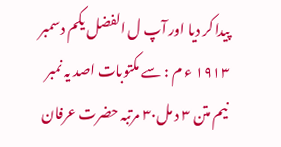پیدا کر دیا اور آپ ل الفضل یکم دسمبر ۱۹۱۳ ء م : سے مکتوبات اصد یہ نمبر نیم متن ۳ د مل۳۰ مرتبہ حضرت عرفان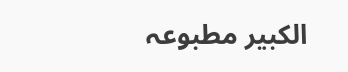الکبیر مطبوعہ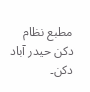مطبع نظام دکن حیدر آباد دکن۔